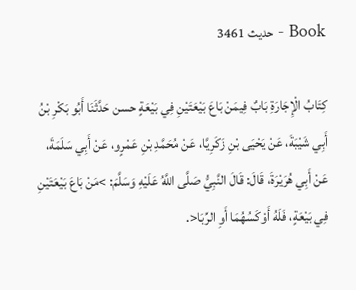Book - حدیث 3461

کِتَابُ الْإِجَارَةِ بَابٌ فِيمَنْ بَاعَ بَيْعَتَيْنِ فِي بَيْعَةٍ حسن حَدَّثَنَا أَبُو بَكْرِ بْنُ أَبِي شَيْبَةَ، عَنْ يَحْيَى بْنِ زَكَرِيَّا، عَنْ مُحَمَّدِ بْنِ عَمْرٍو، عَنْ أَبِي سَلَمَةَ، عَنْ أَبِي هُرَيْرَةَ، قَالَ: قَالَ النَّبِيُّ صَلَّى اللَّهُ عَلَيْهِ وَسَلَّمَ: >مَنْ بَاعَ بَيْعَتَيْنِ فِي بَيْعَةٍ، فَلَهُ أَوْكَسُهُمَا أَوِ الرِّبَا<.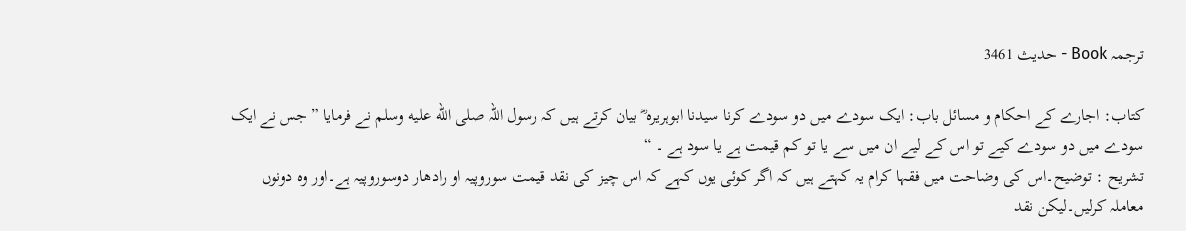ترجمہ Book - حدیث 3461

کتاب: اجارے کے احکام و مسائل باب: ایک سودے میں دو سودے کرنا سیدنا ابوہریرہ ؓ بیان کرتے ہیں کہ رسول اللہ صلى الله عليه وسلم نے فرمایا ” جس نے ایک سودے میں دو سودے کیے تو اس کے لیے ان میں سے یا تو کم قیمت ہے یا سود ہے ۔ “
تشریح : توضیح۔اس کی وضاحت میں فقہا کرام یہ کہتے ہیں کہ اگر کوئی یوں کہے کہ اس چیز کی نقد قیمت سوروپیہ او رادھار دوسوروپیہ ہے۔اور وہ دونوں معاملہ کرلیں۔لیکن نقد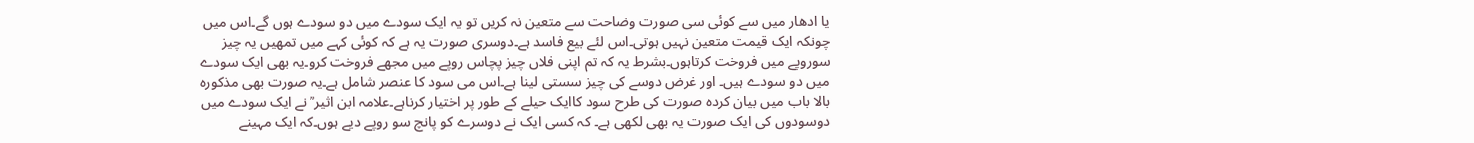یا ادھار میں سے کوئی سی صورت وضاحت سے متعین نہ کریں تو یہ ایک سودے میں دو سودے ہوں گے۔اس میں چونکہ ایک قیمت متعین نہیں ہوتی۔اس لئے بیع فاسد ہے۔دوسری صورت یہ ہے کہ کوئی کہے میں تمھیں یہ چیز سوروپے میں فروخت کرتاہوں۔بشرط یہ کہ تم اپنی فلاں چیز پچاس روپے میں مجھے فروخت کرو۔یہ بھی ایک سودے میں دو سودے ہیں۔ اور غرض دوسے کی چیز سستی لینا ہے۔اس می سود کا عنصر شامل ہے۔یہ صورت بھی مذکورہ بالا باب میں بیان کردہ صورت کی طرح سود کاایک حیلے کے طور پر اختیار کرناہے۔علامہ ابن اثیر ؒ نے ایک سودے میں دوسودوں کی ایک صورت یہ بھی لکھی ہے۔ کہ کسی ایک نے دوسرے کو پانچ سو روپے دیے ہوں۔کہ ایک مہینے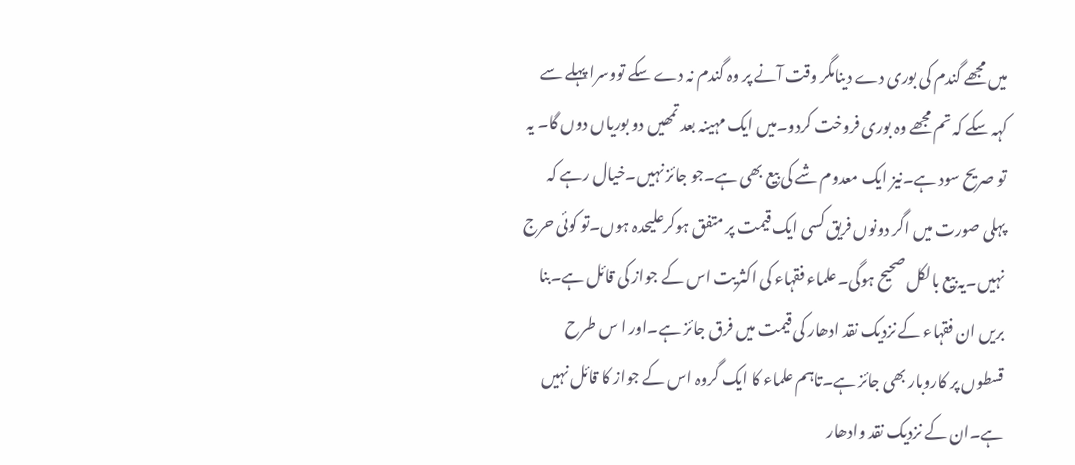میں مجھے گندم کی بوری دے دینامگر وقت آنے پر وہ گندم نہ دے سکے تووسرا پہلے سے کہہ سکے کہ تم مجھے وہ بوری فروخت کردو۔میں ایک مہینہ بعد تمھیں دو بوریاں دوں گا۔ یہ تو صریح سود ہے۔نیز ایک معدوم شے کی بیع بھی ہے۔جو جائز نہیں۔خیال رہے کہ پہلی صورت میں اگر دونوں فریق کسی ایک قیمت پر متفق ہوکرعلیحدہ ہوں۔تو کوئی حرج نہیں۔یہ بیع بالکل صحیح ہوگی۔علماء فقہاء کی اکثریت اس کے جواز کی قائل ہے۔بنا بریں ان فقہاء کے نزدیک نقد ادھار کی قیمت میں فرق جائز ہے۔اور ا س طرح قسطوں پر کاروبار بھی جائز ہے۔تاہم علماء کا ایک گروہ اس کے جواز کا قائل نہیں ہے۔ان کے نزدیک نقد وادھار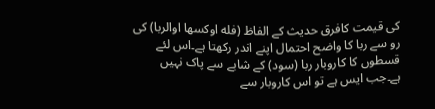کی قیمت کافرق حدیث کے الفاظ (فله اوكسها اوالربا) کی رو سے ربا کا واضح احتمال اپنے اندر رکھتا ہے۔اس لئے قسطوں کا کاروبار ربا (سود) کے شابے سے پاک نہیں ہے۔جب ایس ہے تو اس کاروبار سے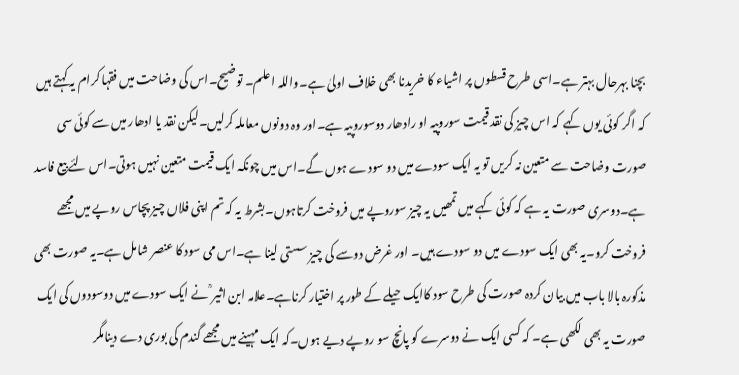بچنا بہرحال بہتر ہے۔اسی طرح قسطوں پر اشیاء کا خریدنا بھی خلاف اولیٰ ہے۔واللہ اعلم۔ توضیح۔اس کی وضاحت میں فقہا کرام یہ کہتے ہیں کہ اگر کوئی یوں کہے کہ اس چیز کی نقد قیمت سوروپیہ او رادھار دوسوروپیہ ہے۔اور وہ دونوں معاملہ کرلیں۔لیکن نقد یا ادھار میں سے کوئی سی صورت وضاحت سے متعین نہ کریں تو یہ ایک سودے میں دو سودے ہوں گے۔اس میں چونکہ ایک قیمت متعین نہیں ہوتی۔اس لئے بیع فاسد ہے۔دوسری صورت یہ ہے کہ کوئی کہے میں تمھیں یہ چیز سوروپے میں فروخت کرتاہوں۔بشرط یہ کہ تم اپنی فلاں چیز پچاس روپے میں مجھے فروخت کرو۔یہ بھی ایک سودے میں دو سودے ہیں۔ اور غرض دوسے کی چیز سستی لینا ہے۔اس می سود کا عنصر شامل ہے۔یہ صورت بھی مذکورہ بالا باب میں بیان کردہ صورت کی طرح سود کاایک حیلے کے طور پر اختیار کرناہے۔علامہ ابن اثیر ؒ نے ایک سودے میں دوسودوں کی ایک صورت یہ بھی لکھی ہے۔ کہ کسی ایک نے دوسرے کو پانچ سو روپے دیے ہوں۔کہ ایک مہینے میں مجھے گندم کی بوری دے دینامگر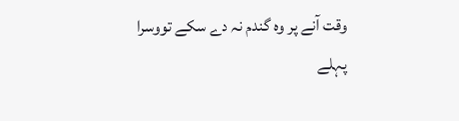وقت آنے پر وہ گندم نہ دے سکے تووسرا پہلے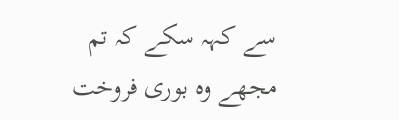سے کہہ سکے کہ تم مجھے وہ بوری فروخت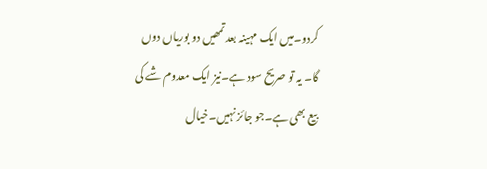کردو۔میں ایک مہینہ بعد تمھیں دو بوریاں دوں گا۔ یہ تو صریح سود ہے۔نیز ایک معدوم شے کی بیع بھی ہے۔جو جائز نہیں۔خیال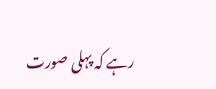رہے کہ پہلی صورت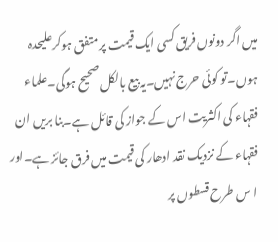میں اگر دونوں فریق کسی ایک قیمت پر متفق ہوکرعلیحدہ ہوں۔تو کوئی حرج نہیں۔یہ بیع بالکل صحیح ہوگی۔علماء فقہاء کی اکثریت اس کے جواز کی قائل ہے۔بنا بریں ان فقہاء کے نزدیک نقد ادھار کی قیمت میں فرق جائز ہے۔اور ا س طرح قسطوں پر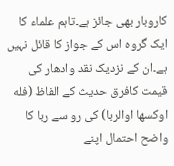کاروبار بھی جائز ہے۔تاہم علماء کا ایک گروہ اس کے جواز کا قائل نہیں ہے۔ان کے نزدیک نقد وادھار کی قیمت کافرق حدیث کے الفاظ (فله اوكسها اوالربا) کی رو سے ربا کا واضح احتمال اپنے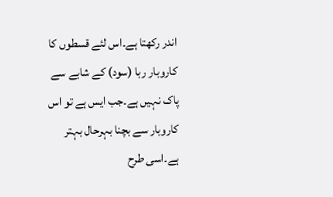اندر رکھتا ہے۔اس لئے قسطوں کا کاروبار ربا (سود) کے شابے سے پاک نہیں ہے۔جب ایس ہے تو اس کاروبار سے بچنا بہرحال بہتر ہے۔اسی طرح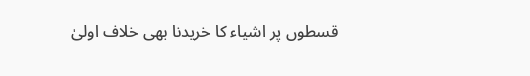قسطوں پر اشیاء کا خریدنا بھی خلاف اولیٰ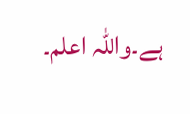ہے۔واللہ اعلم۔